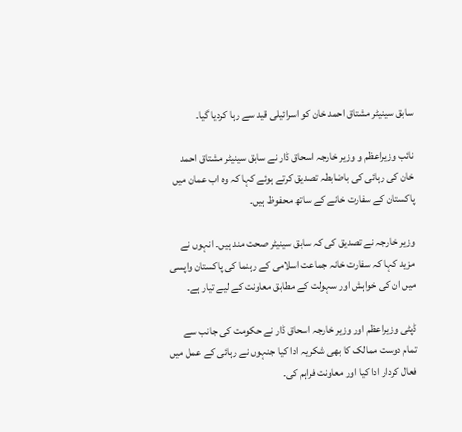سابق سینیٹر مشتاق احمد خان کو اسرائیلی قید سے رہا کردیا گیا۔

نائب وزیراعظم و وزیر خارجہ اسحاق ڈار نے سابق سینیٹر مشتاق احمد خان کی رہائی کی باضابطہ تصدیق کرتے ہوئے کہا کہ وہ اب عمان میں پاکستان کے سفارت خانے کے ساتھ محفوظ ہیں۔

وزیر خارجہ نے تصدیق کی کہ سابق سینیٹر صحت مند ہیں۔ انہوں نے مزید کہا کہ سفارت خانہ جماعت اسلامی کے رہنما کی پاکستان واپسی میں ان کی خواہش اور سہولت کے مطابق معاونت کے لیے تیار ہے۔

ڈپٹی وزیراعظم اور وزیر خارجہ اسحاق ڈار نے حکومت کی جانب سے تمام دوست ممالک کا بھی شکریہ ادا کیا جنہوں نے رہائی کے عمل میں فعال کردار ادا کیا اور معاونت فراہم کی۔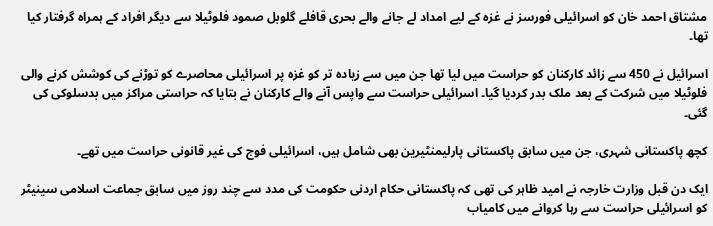مشتاق احمد خان کو اسرائیلی فورسز نے غزہ کے لیے امداد لے جانے والے بحری قافلے گلوبل صمود فلوٹیلا سے دیگر افراد کے ہمراہ گرفتار کیا تھا۔

اسرائیل نے 450 سے زائد کارکنان کو حراست میں لیا تھا جن میں سے زیادہ تر کو غزہ پر اسرائیلی محاصرے کو توڑنے کی کوشش کرنے والی فلوٹیلا میں شرکت کے بعد ملک بدر کردیا گیا۔ اسرائیلی حراست سے واپس آنے والے کارکنان نے بتایا کہ حراستی مراکز میں بدسلوکی کی گئی۔

کچھ پاکستانی شہری، جن میں سابق پاکستانی پارلیمنٹیرین بھی شامل ہیں، اسرائیلی فوج کی غیر قانونی حراست میں تھے۔

ایک دن قبل وزارت خارجہ نے امید ظاہر کی تھی کہ پاکستانی حکام اردنی حکومت کی مدد سے چند روز میں سابق جماعت اسلامی سینیٹر کو اسرائیلی حراست سے رہا کروانے میں کامیاب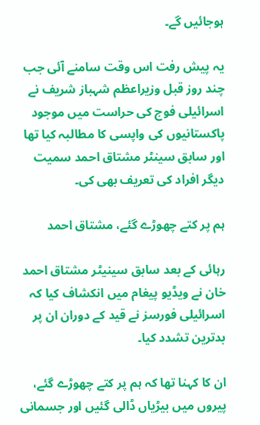ہوجائیں گے۔

یہ پیش رفت اس وقت سامنے آئی جب چند روز قبل وزیراعظم شہباز شریف نے اسرائیلی فوج کی حراست میں موجود پاکستانیوں کی واپسی کا مطالبہ کیا تھا اور سابق سینٹر مشتاق احمد سمیت دیگر افراد کی تعریف بھی کی۔

ہم پر کتے چھوڑے گئے، مشتاق احمد

رہائی کے بعد سابق سینیٹر مشتاق احمد خان نے ویڈیو پیغام میں انکشاف کیا کہ اسرائیلی فورسز نے قید کے دوران ان پر بدترین تشدد کیا۔

ان کا کہنا تھا کہ ہم پر کتے چھوڑے گئے، پیروں میں بیڑیاں ڈالی گئیں اور جسمانی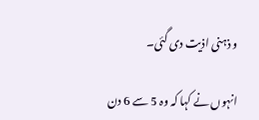و ذہنی اذیت دی گئی۔

انہوں نے کہا کہ وہ 5 سے 6 دن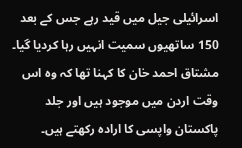اسرائیلی جیل میں قید رہے جس کے بعد 150 ساتھیوں سمیت انہیں رہا کردیا گیا۔ مشتاق احمد خان کا کہنا تھا کہ وہ اس وقت اردن میں موجود ہیں اور جلد پاکستان واپسی کا ارادہ رکھتے ہیں۔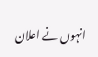انہوں نے اعلان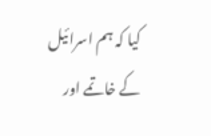کیا کہ ہم اسرائیل کے خاتمے اور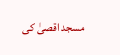مسجد اقصیٰ کی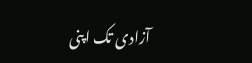آزادی تک اپنی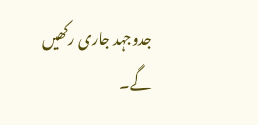جدوجہد جاری رکھیں گے۔